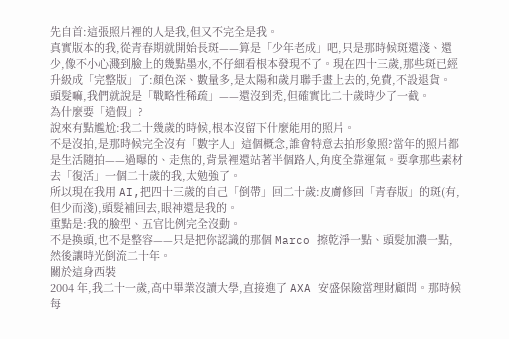先自首:這張照片裡的人是我,但又不完全是我。
真實版本的我,從青春期就開始長斑——算是「少年老成」吧,只是那時候斑還淺、還少,像不小心濺到臉上的幾點墨水,不仔細看根本發現不了。現在四十三歲,那些斑已經升級成「完整版」了:顏色深、數量多,是太陽和歲月聯手畫上去的,免費,不設退貨。
頭髮嘛,我們就說是「戰略性稀疏」——還沒到禿,但確實比二十歲時少了一截。
為什麼要「造假」?
說來有點尷尬:我二十幾歲的時候,根本沒留下什麼能用的照片。
不是沒拍,是那時候完全沒有「數字人」這個概念,誰會特意去拍形象照?當年的照片都是生活隨拍——過曝的、走焦的,背景裡還站著半個路人,角度全靠運氣。要拿那些素材去「復活」一個二十歲的我,太勉強了。
所以現在我用 AI,把四十三歲的自己「倒帶」回二十歲:皮膚修回「青春版」的斑(有,但少而淺),頭髮補回去,眼神還是我的。
重點是:我的臉型、五官比例完全沒動。
不是換頭,也不是整容——只是把你認識的那個 Marco 擦乾淨一點、頭髮加濃一點,然後讓時光倒流二十年。
關於這身西裝
2004 年,我二十一歲,高中畢業沒讀大學,直接進了 AXA 安盛保險當理財顧問。那時候每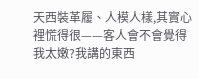天西裝革履、人模人樣,其實心裡慌得很——客人會不會覺得我太嫩?我講的東西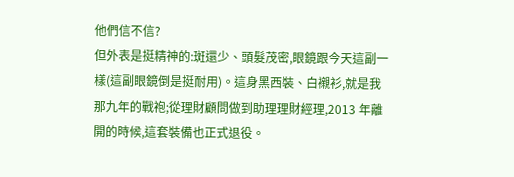他們信不信?
但外表是挺精神的:斑還少、頭髮茂密,眼鏡跟今天這副一樣(這副眼鏡倒是挺耐用)。這身黑西裝、白襯衫,就是我那九年的戰袍;從理財顧問做到助理理財經理,2013 年離開的時候,這套裝備也正式退役。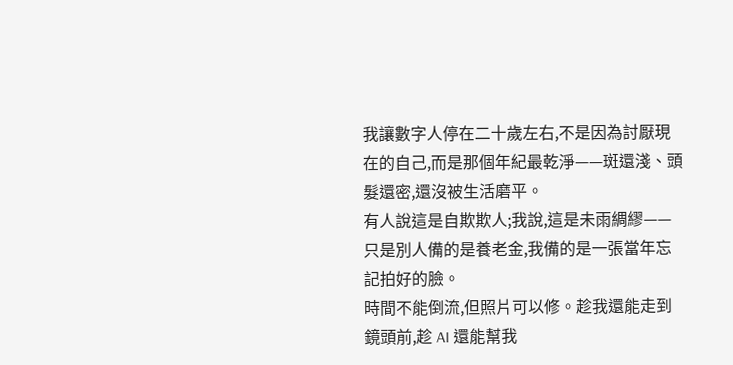我讓數字人停在二十歲左右,不是因為討厭現在的自己,而是那個年紀最乾淨——斑還淺、頭髮還密,還沒被生活磨平。
有人說這是自欺欺人;我說,這是未雨綢繆——只是別人備的是養老金,我備的是一張當年忘記拍好的臉。
時間不能倒流,但照片可以修。趁我還能走到鏡頭前,趁 AI 還能幫我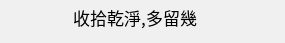收拾乾淨,多留幾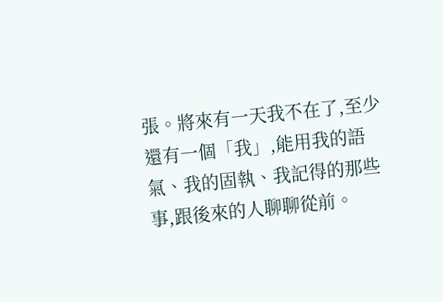張。將來有一天我不在了,至少還有一個「我」,能用我的語氣、我的固執、我記得的那些事,跟後來的人聊聊從前。